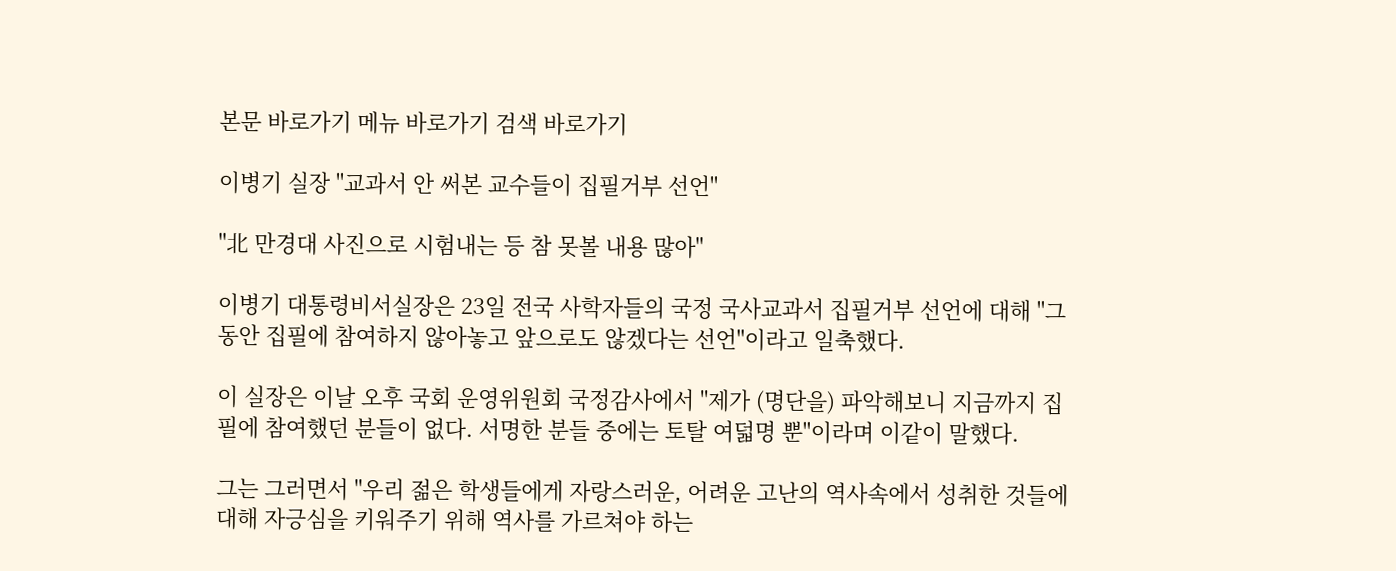본문 바로가기 메뉴 바로가기 검색 바로가기

이병기 실장 "교과서 안 써본 교수들이 집필거부 선언"

"北 만경대 사진으로 시험내는 등 참 못볼 내용 많아"

이병기 대통령비서실장은 23일 전국 사학자들의 국정 국사교과서 집필거부 선언에 대해 "그동안 집필에 참여하지 않아놓고 앞으로도 않겠다는 선언"이라고 일축했다.

이 실장은 이날 오후 국회 운영위원회 국정감사에서 "제가 (명단을) 파악해보니 지금까지 집필에 참여했던 분들이 없다. 서명한 분들 중에는 토탈 여덟명 뿐"이라며 이같이 말했다.

그는 그러면서 "우리 젊은 학생들에게 자랑스러운, 어려운 고난의 역사속에서 성취한 것들에 대해 자긍심을 키워주기 위해 역사를 가르쳐야 하는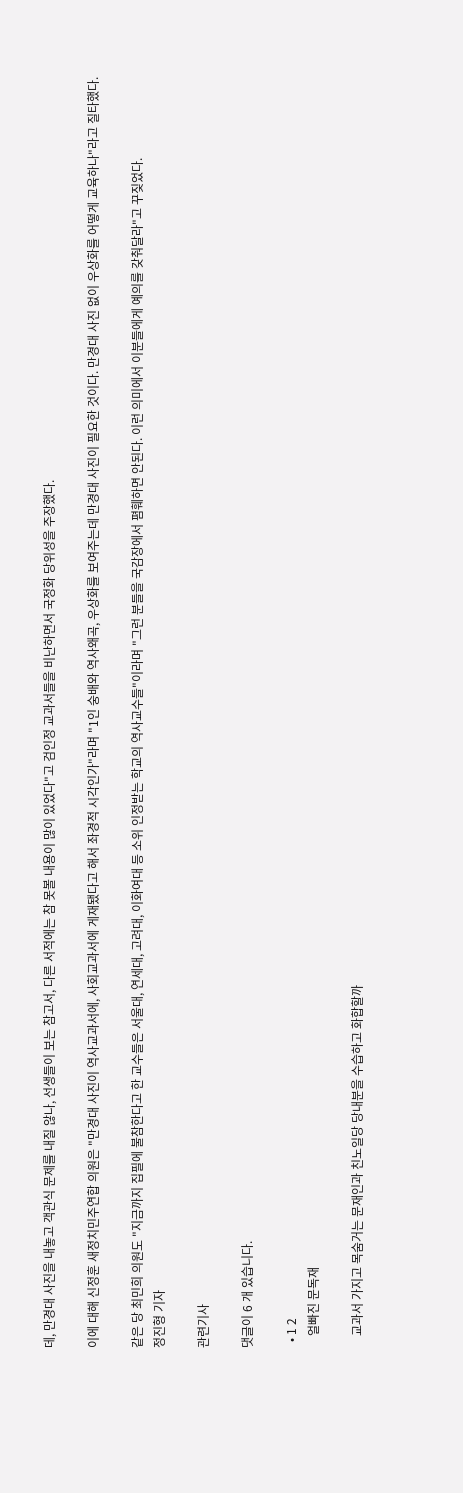데, 만경대 사진을 내놓고 객관식 문제를 내질 않나, 선생들이 보는 참고서, 다른 서적에는 참 못볼 내용이 많이 있었다"고 검인정 교과서들을 비난하면서 국정화 당위성을 주장했다.

이에 대해 신정훈 새정치민주연합 의원은 "만경대 사진이 역사교과서에, 사회교과서에 게재됐다고 해서 좌경적 시각인가"라며 "1인 숭배와 역사왜곡, 우상화를 보여주는데 만경대 사진이 필요한 것이다. 만경대 사진 없이 우상화를 어떻게 교육하나"라고 질타했다.

같은 당 최민희 의원도 "지금까지 집필에 불참한다고 한 교수들은 서울대, 연세대, 고려대, 이화여대 등 소위 인정받는 학교의 역사교수들"이라며 "그런 분들을 국감장에서 폄훼하면 안된다. 이런 의미에서 이분들에게 예의를 갖춰달라"고 꾸짖었다.
정진형 기자

관련기사

댓글이 6 개 있습니다.

  • 1 2
    얼빠진 문독재

    교과서 가지고 목숨거는 문재인과 친노일당 당내분을 수습하고 화합할까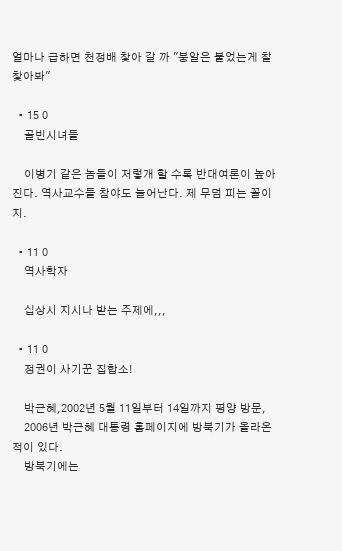얼마나 급하면 천정배 찿아 갈 까 "붕알은 붙었는게 찰 찿아봐"

  • 15 0
    골빈시녀들

    이병기 같은 놈들이 저렇개 할 수록 반대여론이 높아진다. 역사교수들 참야도 늘어난다. 제 무덤 피는 꼴이지.

  • 11 0
    역사학자

    십상시 지시나 받는 주제에,,,

  • 11 0
    정권이 사기꾼 집합소!

    박근혜,2002년 5월 11일부터 14일까지 평양 방문,
    2006년 박근혜 대통령 홈페이지에 방북기가 올라온 적이 있다.
    방북기에는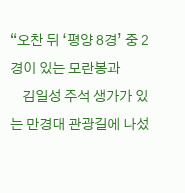“오찬 뒤 ‘평양 8경’ 중 2경이 있는 모란봉과
    김일성 주석 생가가 있는 만경대 관광길에 나섰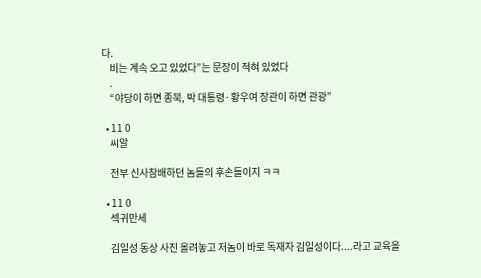다.
    비는 계속 오고 있었다”는 문장이 적혀 있었다
    .
    “야당이 하면 종북, 박 대통령·황우여 장관이 하면 관광”

  • 11 0
    씨알

    전부 신사참배하던 놈들의 후손들이지 ㅋㅋ

  • 11 0
    섹귀만세

    김일성 동상 사진 올려놓고 저놈이 바로 독재자 김일성이다....라고 교육을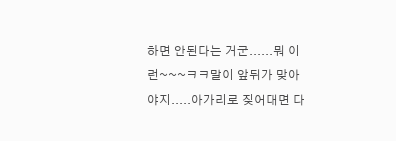하면 안된다는 거군......뭐 이런~~~ㅋㅋ말이 앞뒤가 맞아야지.....아가리로 짖어대면 다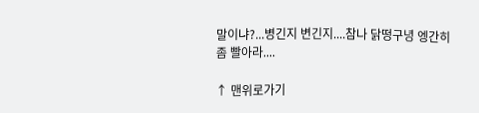말이냐?...병긴지 변긴지....참나 닭떵구녕 엥간히좀 빨아라....

↑ 맨위로가기